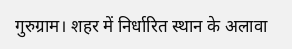गुरुग्राम। शहर में निर्धारित स्थान के अलावा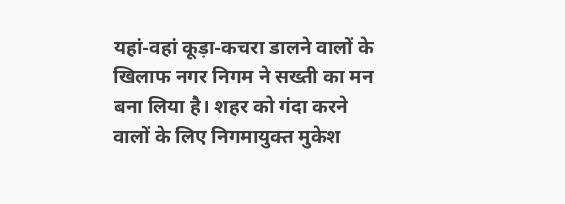यहां-वहां कूड़ा-कचरा डालने वालों के खिलाफ नगर निगम ने सख्ती का मन बना लिया है। शहर को गंदा करने वालों के लिए निगमायुक्त मुकेश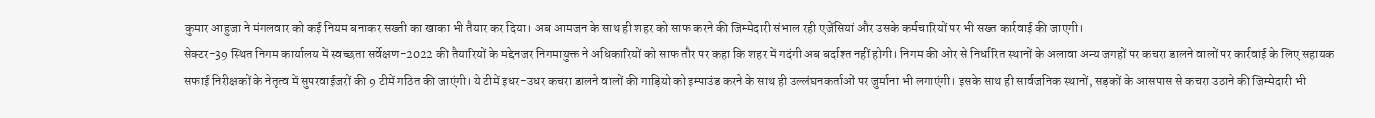कुमार आहुजा ने मंगलवार को कई नियम बनाकर सख्ती का खाका भी तैयार कर दिया। अब आमजन के साथ ही शहर को साफ करने की जिम्मेदारी संभाल रही एजेंसियां और उसके कर्मचारियों पर भी सख्त कार्रवाई की जाएगी।
सेक्टर-39 स्थित निगम कार्यालय में स्वच्छता सर्वेक्षण-2022 की तैयारियों के मद्देनजर निगमायुक्त ने अधिकारियों को साफ तौर पर कहा कि शहर में गदंगी अब बर्दाश्त नहीं होगी। निगम की ओर से निर्धारित स्थानों के अलावा अन्य जगहों पर कचरा डालने वालों पर कार्रवाई के लिए सहायक सफाई निरीक्षकों के नेतृत्व में सुपरवाईजरों की 9 टीमें गठित की जाएंगी। ये टीमें इधर-उधर कचरा डालने वालों की गाड़ियो को इम्पाउंड करने के साथ ही उल्लंघनकर्ताओं पर जुर्माना भी लगाएंगी। इसके साथ ही सार्वजनिक स्थानों, सड़कों के आसपास से कचरा उठाने की जिम्मेदारी भी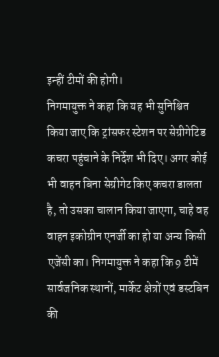इन्हीं टीमों की होगी।
निगमायुक्त ने कहा कि यह भी सुनिश्चित किया जाए कि ट्रांसफर स्टेशन पर सेग्रीगेटिड कचरा पहुंचाने के निर्देश भी दिए। अगर कोई भी वाहन बिना सेग्रीगेट किए कचरा डालता है, तो उसका चालान किया जाएगा, चाहे वह वाहन इकोग्रीन एनर्जी का हो या अन्य किसी एजेंसी का। निगमायुक्त ने कहा कि 9 टीमें सार्वजनिक स्थानों, मार्केट क्षेत्रों एवं डस्टबिन की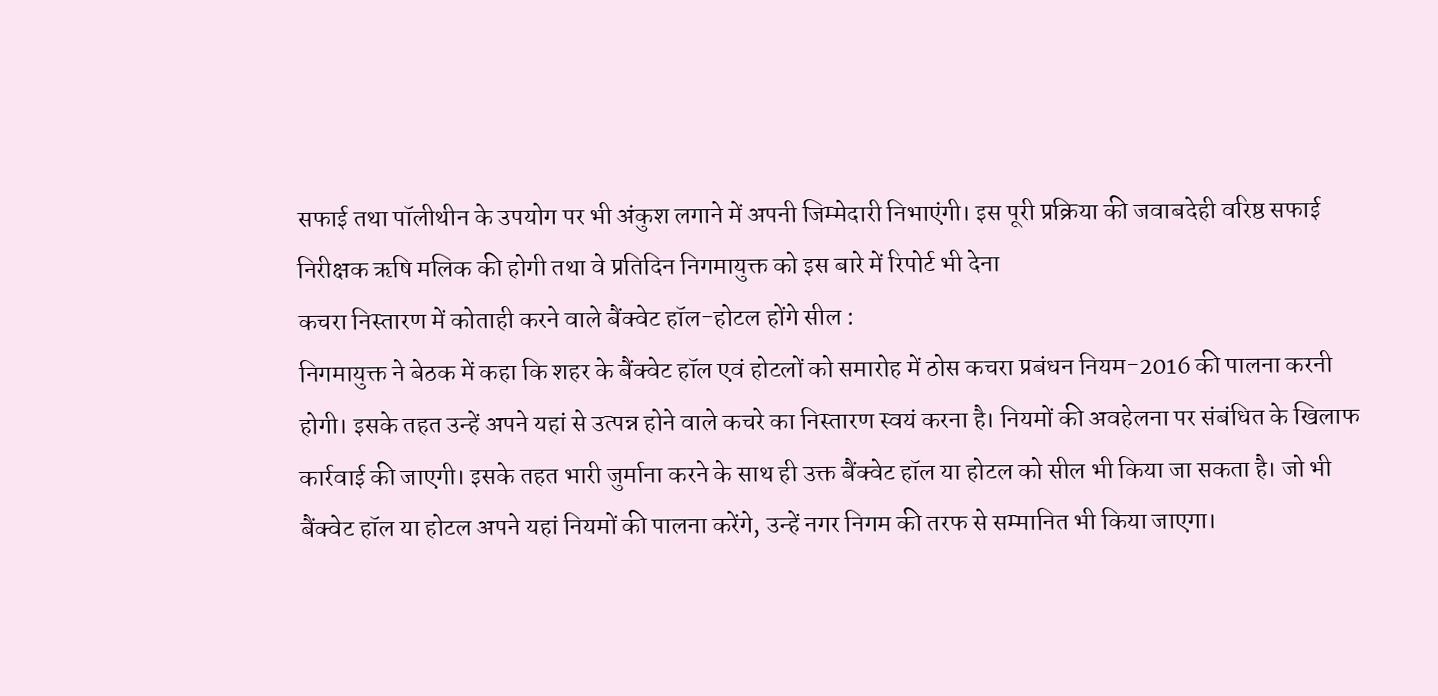सफाई तथा पॉलीथीन के उपयोग पर भी अंकुश लगाने में अपनी जिम्मेदारी निभाएंगी। इस पूरी प्रक्रिया की जवाबदेही वरिष्ठ सफाई निरीक्षक ऋषि मलिक की होगी तथा वे प्रतिदिन निगमायुक्त को इस बारे में रिपोर्ट भी देना
कचरा निस्तारण में कोताही करने वाले बैंक्वेट हॉल-होटल होंगे सील :
निगमायुक्त ने बेठक में कहा कि शहर के बैंक्वेट हॉल एवं होटलों को समारोह में ठोस कचरा प्रबंधन नियम-2016 की पालना करनी होगी। इसके तहत उन्हें अपने यहां से उत्पन्न होने वाले कचरे का निस्तारण स्वयं करना है। नियमों की अवहेलना पर संबंधित के खिलाफ कार्रवाई की जाएगी। इसके तहत भारी जुर्माना करने के साथ ही उक्त बैंक्वेट हॉल या होटल को सील भी किया जा सकता है। जो भी बैंक्वेट हॉल या होटल अपने यहां नियमों की पालना करेंगे, उन्हें नगर निगम की तरफ से सम्मानित भी किया जाएगा।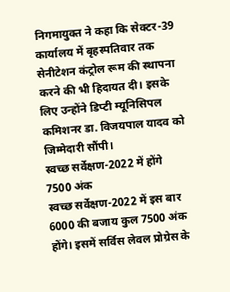निगमायुक्त ने कहा कि सेक्टर-39 कार्यालय में बृहस्पतिवार तक सेनीटेशन कंट्रोल रूम की स्थापना करने की भी हिदायत दी। इसके लिए उन्होंने डिप्टी म्यूनिसिपल कमिशनर डा. विजयपाल यादव को जिम्मेदारी सौंपी।
स्वच्छ सर्वेक्षण-2022 में होंगे 7500 अंक
स्वच्छ सर्वेक्षण-2022 में इस बार 6000 की बजाय कुल 7500 अंक होंगे। इसमें सर्विस लेवल प्रोग्रेस के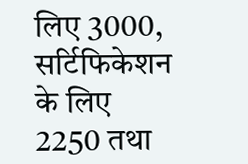लिए 3000, सर्टिफिकेशन के लिए 2250 तथा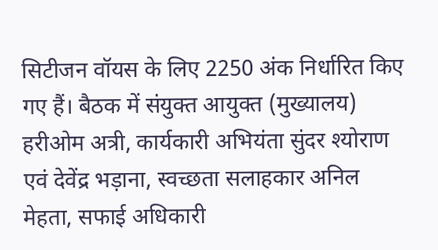सिटीजन वॉयस के लिए 2250 अंक निर्धारित किए गए हैं। बैठक में संयुक्त आयुक्त (मुख्यालय) हरीओम अत्री, कार्यकारी अभियंता सुंदर श्योराण एवं देवेंद्र भड़ाना, स्वच्छता सलाहकार अनिल मेहता, सफाई अधिकारी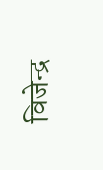विजेन्द्र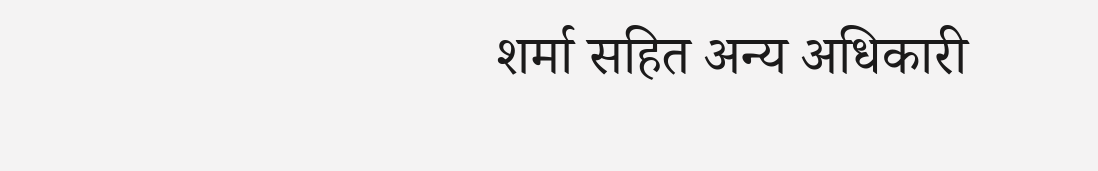शर्मा सहित अन्य अधिकारी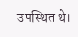उपस्थित थे।